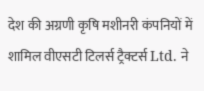देश की अग्रणी कृषि मशीनरी कंपनियों में शामिल वीएसटी टिलर्स ट्रैक्टर्स Ltd. ने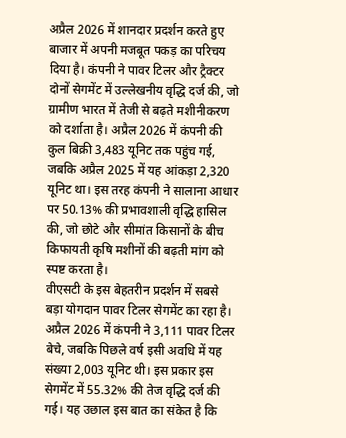अप्रैल 2026 में शानदार प्रदर्शन करते हुए बाजार में अपनी मजबूत पकड़ का परिचय दिया है। कंपनी ने पावर टिलर और ट्रैक्टर दोनों सेगमेंट में उल्लेखनीय वृद्धि दर्ज की, जो ग्रामीण भारत में तेजी से बढ़ते मशीनीकरण को दर्शाता है। अप्रैल 2026 में कंपनी की कुल बिक्री 3,483 यूनिट तक पहुंच गई, जबकि अप्रैल 2025 में यह आंकड़ा 2,320 यूनिट था। इस तरह कंपनी ने सालाना आधार पर 50.13% की प्रभावशाली वृद्धि हासिल की, जो छोटे और सीमांत किसानों के बीच किफायती कृषि मशीनों की बढ़ती मांग को स्पष्ट करता है।
वीएसटी के इस बेहतरीन प्रदर्शन में सबसे बड़ा योगदान पावर टिलर सेगमेंट का रहा है। अप्रैल 2026 में कंपनी ने 3,111 पावर टिलर बेचे, जबकि पिछले वर्ष इसी अवधि में यह संख्या 2,003 यूनिट थी। इस प्रकार इस सेगमेंट में 55.32% की तेज वृद्धि दर्ज की गई। यह उछाल इस बात का संकेत है कि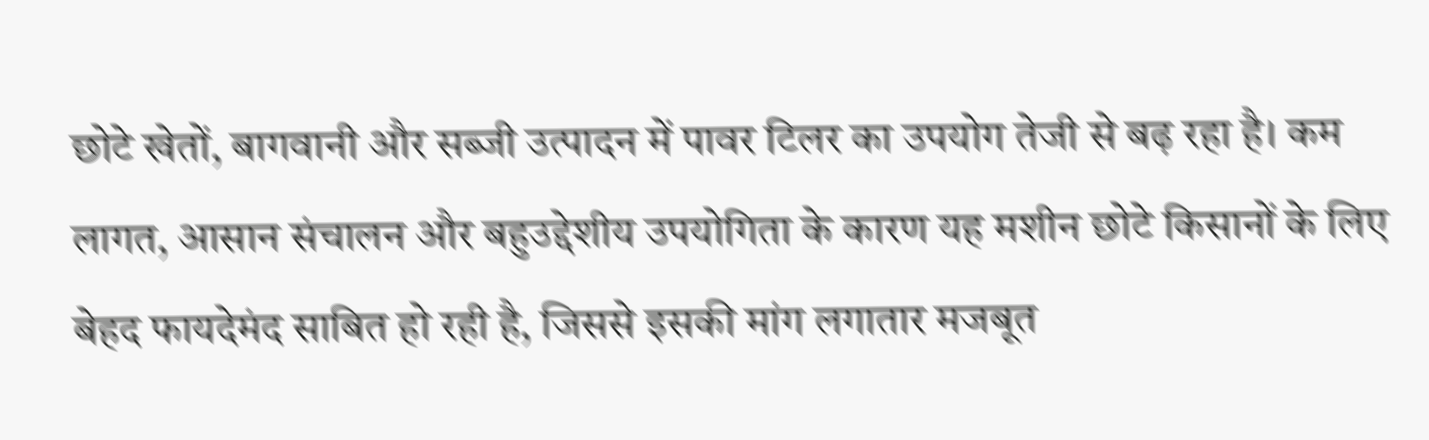छोटे खेतों, बागवानी और सब्जी उत्पादन में पावर टिलर का उपयोग तेजी से बढ़ रहा है। कम लागत, आसान संचालन और बहुउद्देशीय उपयोगिता के कारण यह मशीन छोटे किसानों के लिए बेहद फायदेमंद साबित हो रही है, जिससे इसकी मांग लगातार मजबूत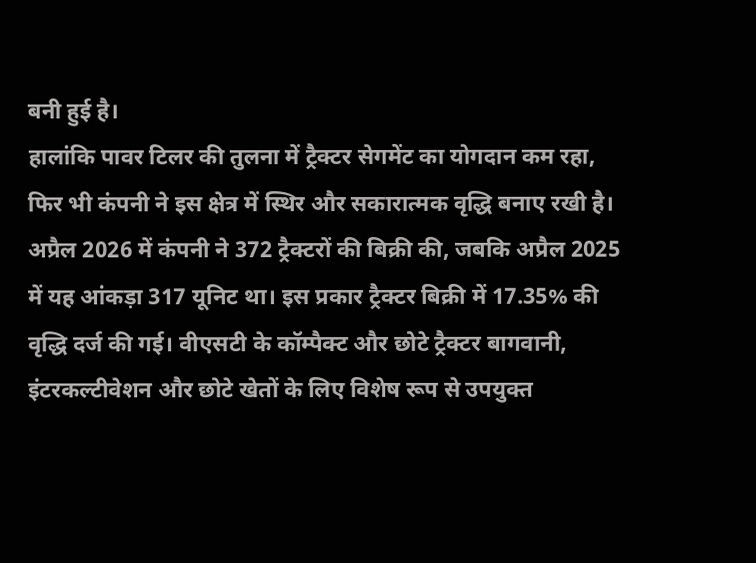बनी हुई है।
हालांकि पावर टिलर की तुलना में ट्रैक्टर सेगमेंट का योगदान कम रहा, फिर भी कंपनी ने इस क्षेत्र में स्थिर और सकारात्मक वृद्धि बनाए रखी है। अप्रैल 2026 में कंपनी ने 372 ट्रैक्टरों की बिक्री की, जबकि अप्रैल 2025 में यह आंकड़ा 317 यूनिट था। इस प्रकार ट्रैक्टर बिक्री में 17.35% की वृद्धि दर्ज की गई। वीएसटी के कॉम्पैक्ट और छोटे ट्रैक्टर बागवानी, इंटरकल्टीवेशन और छोटे खेतों के लिए विशेष रूप से उपयुक्त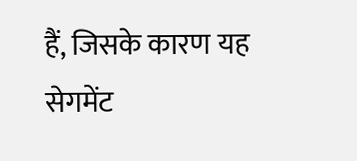हैं, जिसके कारण यह सेगमेंट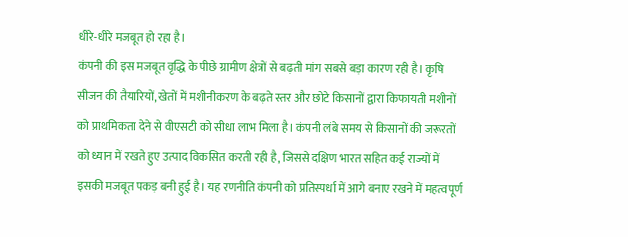धीरे-धीरे मजबूत हो रहा है।
कंपनी की इस मजबूत वृद्धि के पीछे ग्रामीण क्षेत्रों से बढ़ती मांग सबसे बड़ा कारण रही है। कृषि सीजन की तैयारियों, खेतों में मशीनीकरण के बढ़ते स्तर और छोटे किसानों द्वारा किफायती मशीनों को प्राथमिकता देने से वीएसटी को सीधा लाभ मिला है। कंपनी लंबे समय से किसानों की जरूरतों को ध्यान में रखते हुए उत्पाद विकसित करती रही है, जिससे दक्षिण भारत सहित कई राज्यों में इसकी मजबूत पकड़ बनी हुई है। यह रणनीति कंपनी को प्रतिस्पर्धा में आगे बनाए रखने में महत्वपूर्ण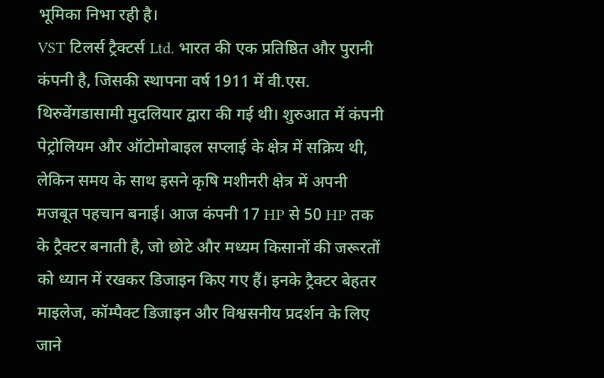भूमिका निभा रही है।
VST टिलर्स ट्रैक्टर्स Ltd. भारत की एक प्रतिष्ठित और पुरानी कंपनी है, जिसकी स्थापना वर्ष 1911 में वी.एस. थिरुवेंगडासामी मुदलियार द्वारा की गई थी। शुरुआत में कंपनी पेट्रोलियम और ऑटोमोबाइल सप्लाई के क्षेत्र में सक्रिय थी, लेकिन समय के साथ इसने कृषि मशीनरी क्षेत्र में अपनी मजबूत पहचान बनाई। आज कंपनी 17 HP से 50 HP तक के ट्रैक्टर बनाती है, जो छोटे और मध्यम किसानों की जरूरतों को ध्यान में रखकर डिजाइन किए गए हैं। इनके ट्रैक्टर बेहतर माइलेज, कॉम्पैक्ट डिजाइन और विश्वसनीय प्रदर्शन के लिए जाने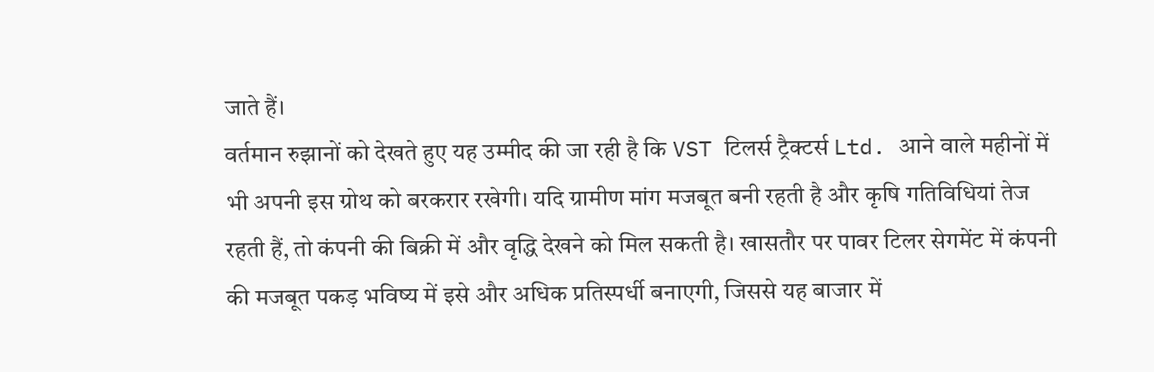जाते हैं।
वर्तमान रुझानों को देखते हुए यह उम्मीद की जा रही है कि VST टिलर्स ट्रैक्टर्स Ltd. आने वाले महीनों में भी अपनी इस ग्रोथ को बरकरार रखेगी। यदि ग्रामीण मांग मजबूत बनी रहती है और कृषि गतिविधियां तेज रहती हैं, तो कंपनी की बिक्री में और वृद्धि देखने को मिल सकती है। खासतौर पर पावर टिलर सेगमेंट में कंपनी की मजबूत पकड़ भविष्य में इसे और अधिक प्रतिस्पर्धी बनाएगी, जिससे यह बाजार में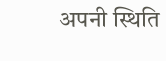अपनी स्थिति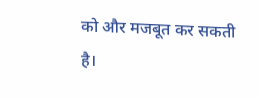को और मजबूत कर सकती है।